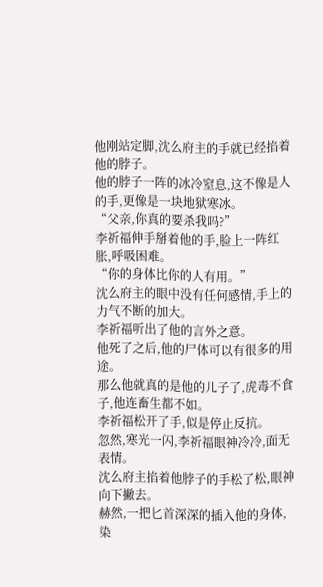他刚站定脚,沈么府主的手就已经掐着他的脖子。
他的脖子一阵的冰冷窒息,这不像是人的手,更像是一块地狱寒冰。
“父亲,你真的要杀我吗?”
李祈福伸手掰着他的手,脸上一阵红胀,呼吸困难。
“你的身体比你的人有用。”
沈么府主的眼中没有任何感情,手上的力气不断的加大。
李祈福听出了他的言外之意。
他死了之后,他的尸体可以有很多的用途。
那么他就真的是他的儿子了,虎毒不食子,他连畜生都不如。
李祈福松开了手,似是停止反抗。
忽然,寒光一闪,李祈福眼神冷冷,面无表情。
沈么府主掐着他脖子的手松了松,眼神向下撇去。
赫然,一把匕首深深的插入他的身体,染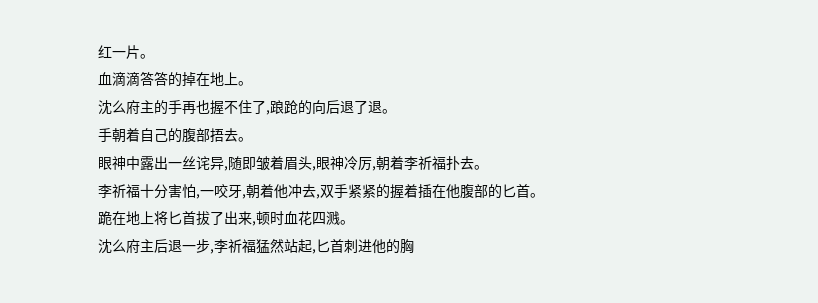红一片。
血滴滴答答的掉在地上。
沈么府主的手再也握不住了,踉跄的向后退了退。
手朝着自己的腹部捂去。
眼神中露出一丝诧异,随即皱着眉头,眼神冷厉,朝着李祈福扑去。
李祈福十分害怕,一咬牙,朝着他冲去,双手紧紧的握着插在他腹部的匕首。
跪在地上将匕首拔了出来,顿时血花四溅。
沈么府主后退一步,李祈福猛然站起,匕首刺进他的胸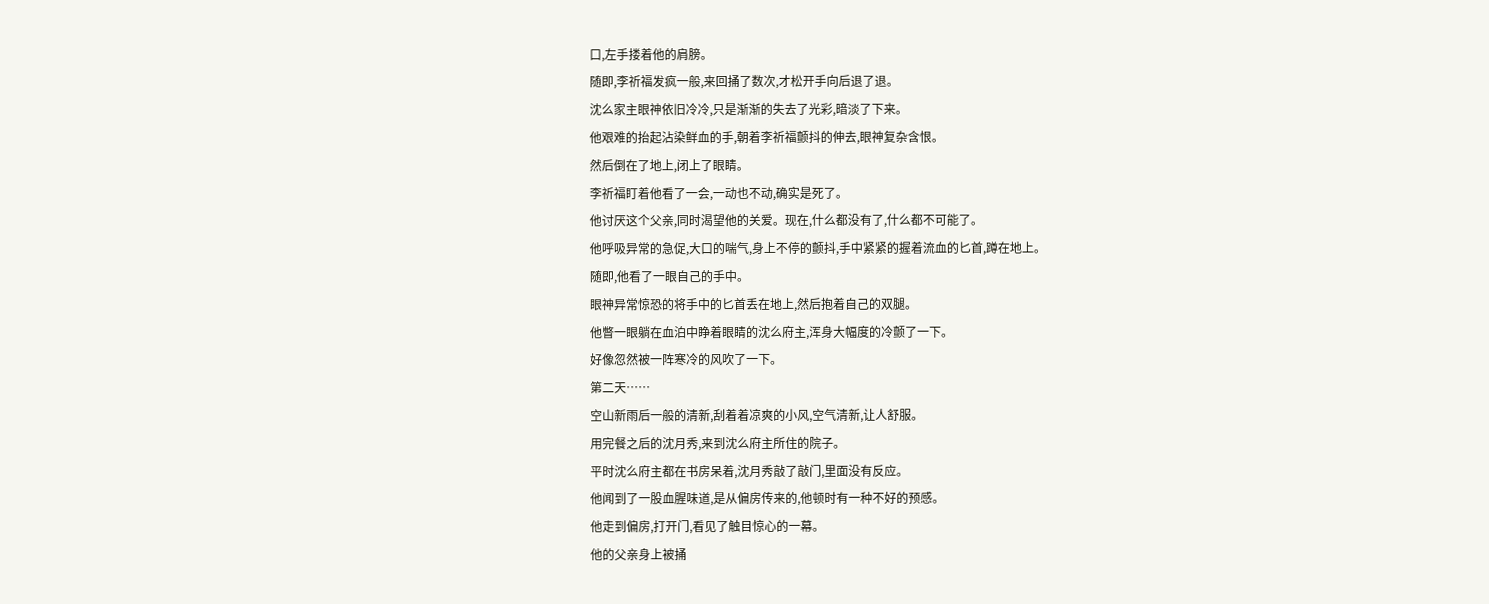口,左手搂着他的肩膀。
随即,李祈福发疯一般,来回捅了数次,才松开手向后退了退。
沈么家主眼神依旧冷冷,只是渐渐的失去了光彩,暗淡了下来。
他艰难的抬起沾染鲜血的手,朝着李祈福颤抖的伸去,眼神复杂含恨。
然后倒在了地上,闭上了眼睛。
李祈福盯着他看了一会,一动也不动,确实是死了。
他讨厌这个父亲,同时渴望他的关爱。现在,什么都没有了,什么都不可能了。
他呼吸异常的急促,大口的喘气,身上不停的颤抖,手中紧紧的握着流血的匕首,蹲在地上。
随即,他看了一眼自己的手中。
眼神异常惊恐的将手中的匕首丢在地上,然后抱着自己的双腿。
他瞥一眼躺在血泊中睁着眼睛的沈么府主,浑身大幅度的冷颤了一下。
好像忽然被一阵寒冷的风吹了一下。
第二天……
空山新雨后一般的清新,刮着着凉爽的小风,空气清新,让人舒服。
用完餐之后的沈月秀,来到沈么府主所住的院子。
平时沈么府主都在书房呆着,沈月秀敲了敲门,里面没有反应。
他闻到了一股血腥味道,是从偏房传来的,他顿时有一种不好的预感。
他走到偏房,打开门,看见了触目惊心的一幕。
他的父亲身上被捅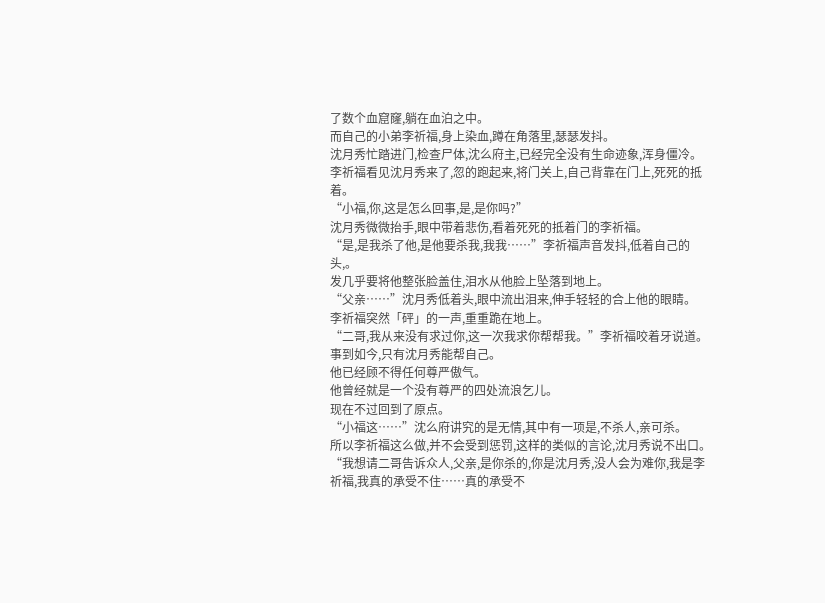了数个血窟窿,躺在血泊之中。
而自己的小弟李祈福,身上染血,蹲在角落里,瑟瑟发抖。
沈月秀忙踏进门,检查尸体,沈么府主,已经完全没有生命迹象,浑身僵冷。
李祈福看见沈月秀来了,忽的跑起来,将门关上,自己背靠在门上,死死的抵着。
“小福,你,这是怎么回事,是,是你吗?”
沈月秀微微抬手,眼中带着悲伤,看着死死的抵着门的李祈福。
“是,是我杀了他,是他要杀我,我我……”李祈福声音发抖,低着自己的头,。
发几乎要将他整张脸盖住,泪水从他脸上坠落到地上。
“父亲……”沈月秀低着头,眼中流出泪来,伸手轻轻的合上他的眼睛。
李祈福突然「砰」的一声,重重跪在地上。
“二哥,我从来没有求过你,这一次我求你帮帮我。”李祈福咬着牙说道。
事到如今,只有沈月秀能帮自己。
他已经顾不得任何尊严傲气。
他曾经就是一个没有尊严的四处流浪乞儿。
现在不过回到了原点。
“小福这……”沈么府讲究的是无情,其中有一项是,不杀人,亲可杀。
所以李祈福这么做,并不会受到惩罚,这样的类似的言论,沈月秀说不出口。
“我想请二哥告诉众人,父亲,是你杀的,你是沈月秀,没人会为难你,我是李祈福,我真的承受不住……真的承受不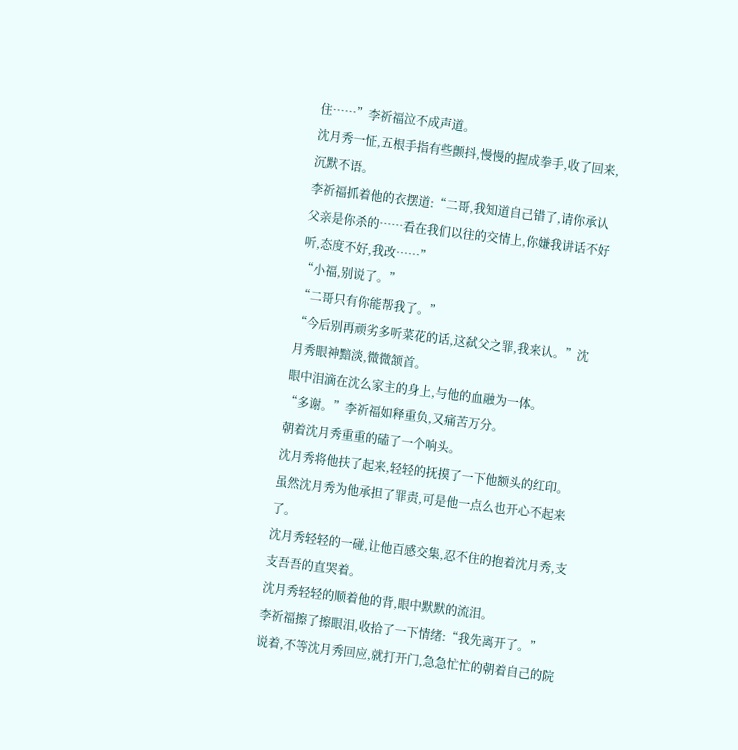住……”李祈福泣不成声道。
沈月秀一怔,五根手指有些颤抖,慢慢的握成拳手,收了回来,沉默不语。
李祈福抓着他的衣摆道:“二哥,我知道自己错了,请你承认父亲是你杀的……看在我们以往的交情上,你嫌我讲话不好听,态度不好,我改……”
“小福,别说了。”
“二哥只有你能帮我了。”
“今后别再顽劣多听菜花的话,这弑父之罪,我来认。”沈月秀眼神黯淡,微微颔首。
眼中泪滴在沈么家主的身上,与他的血融为一体。
“多谢。”李祈福如释重负,又痛苦万分。
朝着沈月秀重重的磕了一个响头。
沈月秀将他扶了起来,轻轻的抚摸了一下他额头的红印。
虽然沈月秀为他承担了罪责,可是他一点么也开心不起来了。
沈月秀轻轻的一碰,让他百感交集,忍不住的抱着沈月秀,支支吾吾的直哭着。
沈月秀轻轻的顺着他的背,眼中默默的流泪。
李祈福擦了擦眼泪,收拾了一下情绪:“我先离开了。”
说着,不等沈月秀回应,就打开门,急急忙忙的朝着自己的院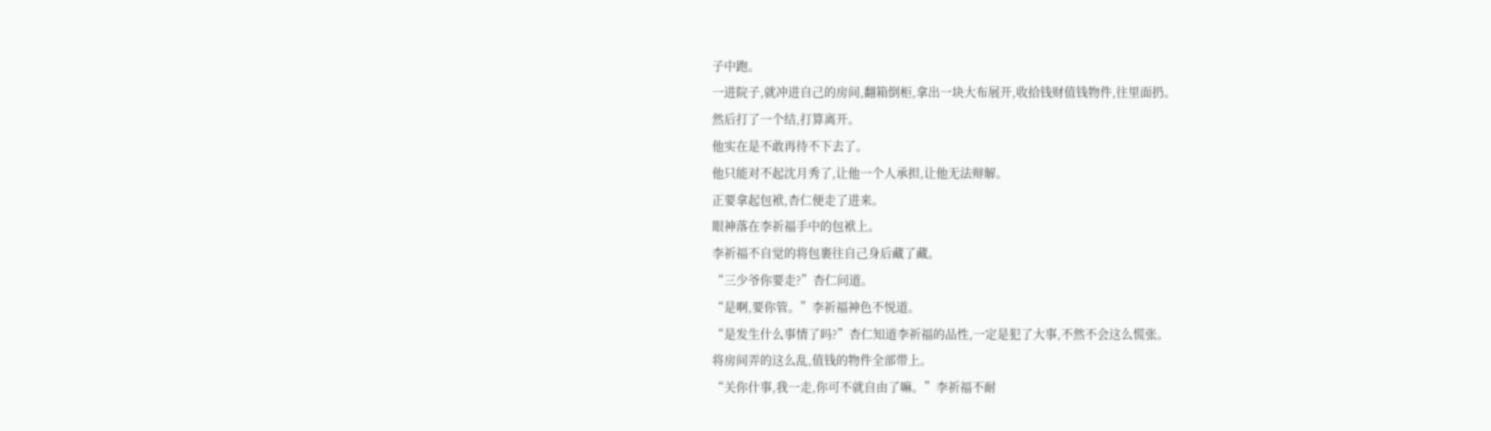子中跑。
一进院子,就冲进自己的房间,翻箱倒柜,拿出一块大布展开,收拾钱财值钱物件,往里面扔。
然后打了一个结,打算离开。
他实在是不敢再待不下去了。
他只能对不起沈月秀了,让他一个人承担,让他无法辩解。
正要拿起包袱,杏仁便走了进来。
眼神落在李祈福手中的包袱上。
李祈福不自觉的将包裹往自己身后藏了藏。
“三少爷你要走?”杏仁问道。
“是啊,要你管。”李祈福神色不悦道。
“是发生什么事情了吗?”杏仁知道李祈福的品性,一定是犯了大事,不然不会这么慌张。
将房间弄的这么乱,值钱的物件全部带上。
“关你什事,我一走,你可不就自由了嘛。”李祈福不耐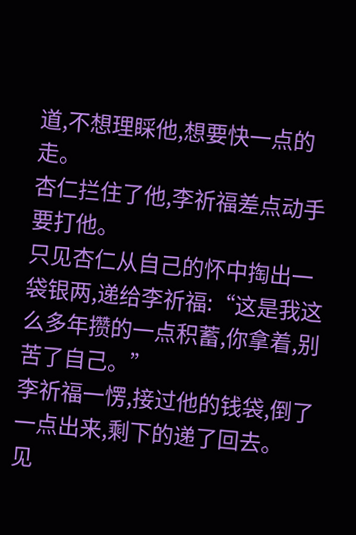道,不想理睬他,想要快一点的走。
杏仁拦住了他,李祈福差点动手要打他。
只见杏仁从自己的怀中掏出一袋银两,递给李祈福:“这是我这么多年攒的一点积蓄,你拿着,别苦了自己。”
李祈福一愣,接过他的钱袋,倒了一点出来,剩下的递了回去。
见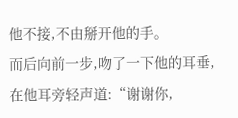他不接,不由掰开他的手。
而后向前一步,吻了一下他的耳垂,在他耳旁轻声道:“谢谢你,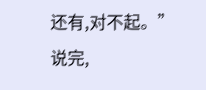还有,对不起。”
说完,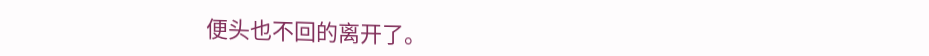便头也不回的离开了。